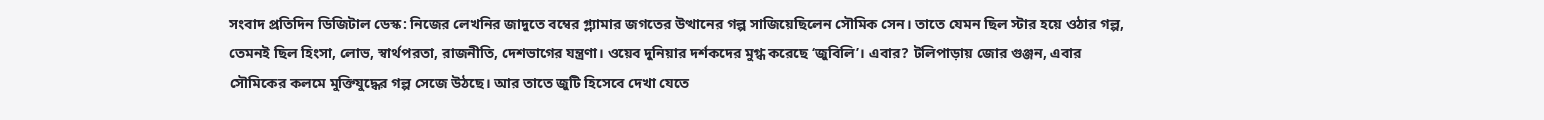সংবাদ প্রতিদিন ডিজিটাল ডেস্ক: নিজের লেখনির জাদুতে বম্বের গ্ল্যামার জগতের উত্থানের গল্প সাজিয়েছিলেন সৌমিক সেন। তাতে যেমন ছিল স্টার হয়ে ওঠার গল্প, তেমনই ছিল হিংসা, লোভ, স্বার্থপরতা, রাজনীতি, দেশভাগের যন্ত্রণা। ওয়েব দুনিয়ার দর্শকদের মুগ্ধ করেছে ‘জুবিলি’। এবার? টলিপাড়ায় জোর গুঞ্জন, এবার সৌমিকের কলমে মুক্তিযুদ্ধের গল্প সেজে উঠছে। আর তাতে জুটি হিসেবে দেখা যেতে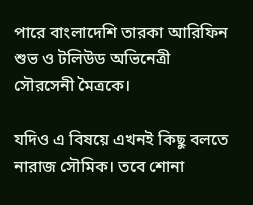পারে বাংলাদেশি তারকা আরিফিন শুভ ও টলিউড অভিনেত্রী সৌরসেনী মৈত্রকে।

যদিও এ বিষয়ে এখনই কিছু বলতে নারাজ সৌমিক। তবে শোনা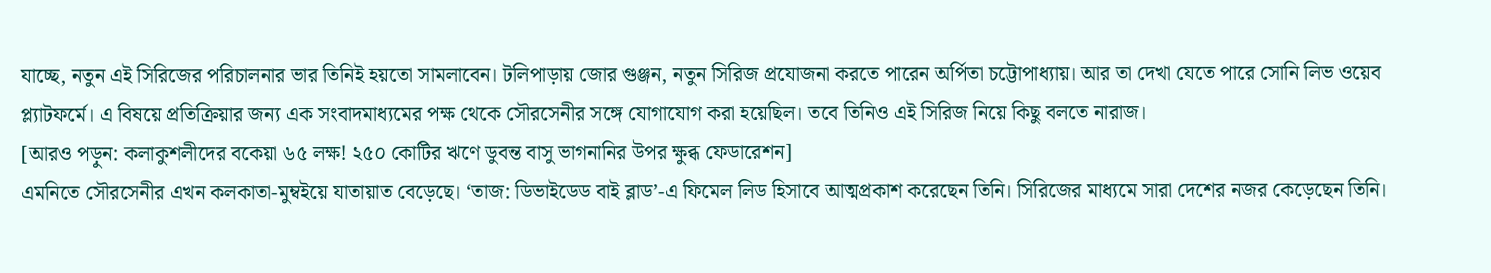যাচ্ছে, নতুন এই সিরিজের পরিচালনার ভার তিনিই হয়তো সামলাবেন। টলিপাড়ায় জোর গুঞ্জন, নতুন সিরিজ প্রযোজনা করতে পারেন অর্পিতা চট্টোপাধ্যায়। আর তা দেখা যেতে পারে সোনি লিভ ওয়েব প্ল্যাটফর্মে। এ বিষয়ে প্রতিক্রিয়ার জন্য এক সংবাদমাধ্যমের পক্ষ থেকে সৌরসেনীর সঙ্গে যোগাযোগ করা হয়েছিল। তবে তিনিও এই সিরিজ নিয়ে কিছু বলতে নারাজ।
[আরও পড়ুন: কলাকুশলীদের বকেয়া ৬৫ লক্ষ! ২৫০ কোটির ঋণে ডুবন্ত বাসু ভাগনানির উপর ক্ষুব্ধ ফেডারেশন]
এমনিতে সৌরসেনীর এখন কলকাতা-মুম্বইয়ে যাতায়াত বেড়েছে। ‘তাজ: ডিভাইডেড বাই ব্লাড’-এ ফিমেল লিড হিসাবে আত্মপ্রকাশ করেছেন তিনি। সিরিজের মাধ্যমে সারা দেশের নজর কেড়েছেন তিনি।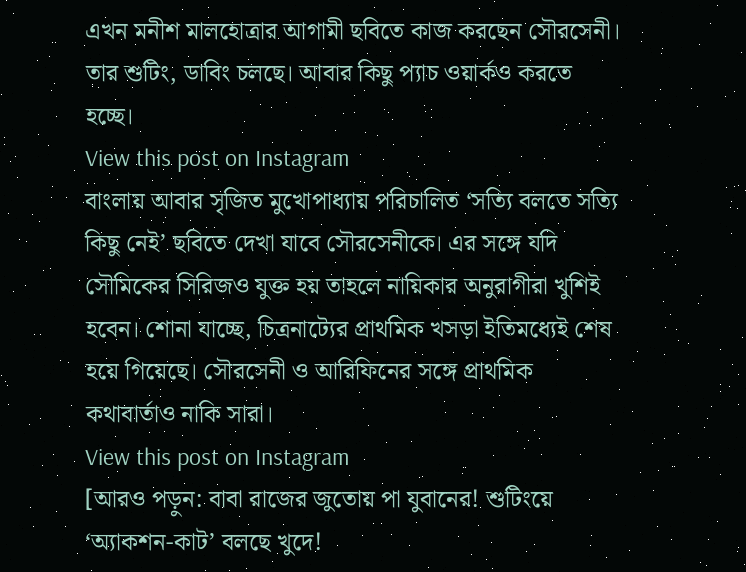এখন মনীশ মালহোত্রার আগামী ছবিতে কাজ করছেন সৌরসেনী। তার শুটিং, ডাবিং চলছে। আবার কিছু প্যাচ ওয়ার্কও করতে হচ্ছে।
View this post on Instagram
বাংলায় আবার সৃজিত মুখোপাধ্যায় পরিচালিত ‘সত্যি বলতে সত্যি কিছু নেই’ ছবিতে দেখা যাবে সৌরসেনীকে। এর সঙ্গে যদি সৌমিকের সিরিজও যুক্ত হয় তাহলে নায়িকার অনুরাগীরা খুশিই হবেন। শোনা যাচ্ছে, চিত্রনাট্যের প্রাথমিক খসড়া ইতিমধ্যেই শেষ হয়ে গিয়েছে। সৌরসেনী ও আরিফিনের সঙ্গে প্রাথমিক কথাবার্তাও নাকি সারা।
View this post on Instagram
[আরও পড়ুন: বাবা রাজের জুতোয় পা যুবানের! শুটিংয়ে ‘অ্যাকশন-কাট’ বলছে খুদে!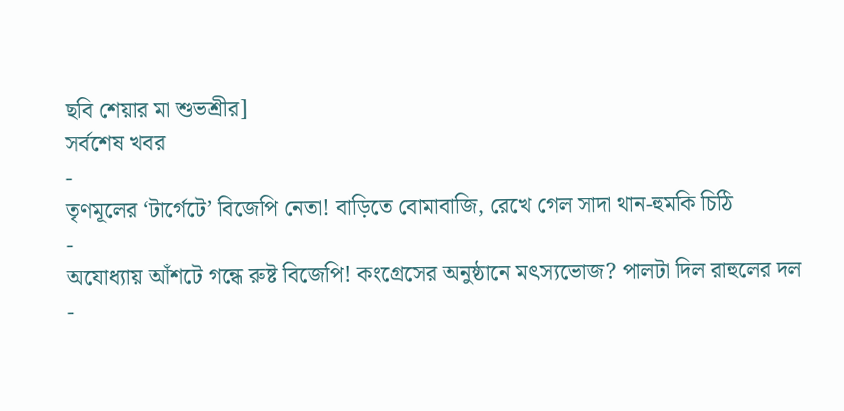ছবি শেয়ার মা শুভশ্রীর]
সর্বশেষ খবর
-
তৃণমূলের ‘টার্গেটে’ বিজেপি নেতা! বাড়িতে বোমাবাজি, রেখে গেল সাদা থান-হুমকি চিঠি
-
অযোধ্যায় আঁশটে গন্ধে রুষ্ট বিজেপি! কংগ্রেসের অনুষ্ঠানে মৎস্যভোজ? পালটা দিল রাহুলের দল
-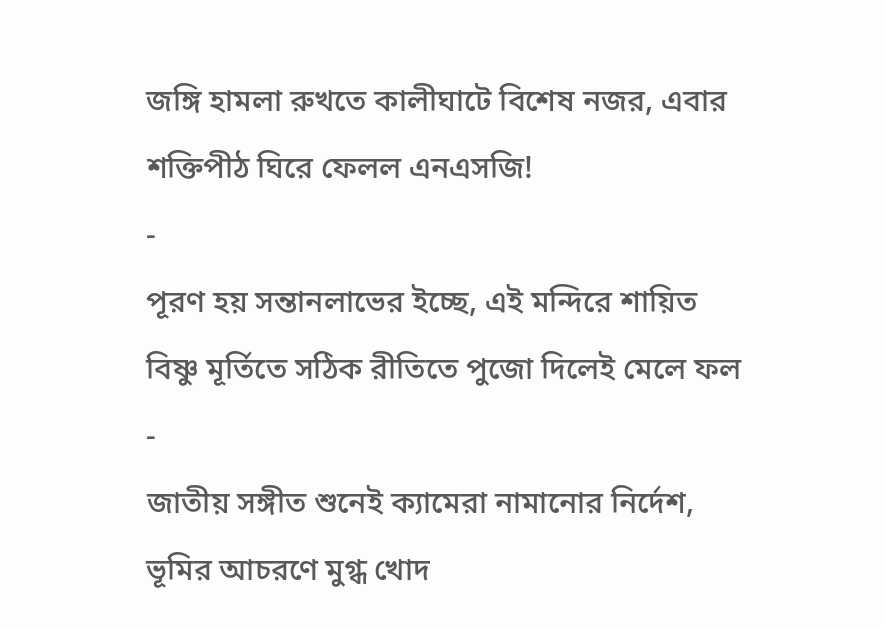জঙ্গি হামলা রুখতে কালীঘাটে বিশেষ নজর, এবার শক্তিপীঠ ঘিরে ফেলল এনএসজি!
-
পূরণ হয় সন্তানলাভের ইচ্ছে, এই মন্দিরে শায়িত বিষ্ণু মূর্তিতে সঠিক রীতিতে পুজো দিলেই মেলে ফল
-
জাতীয় সঙ্গীত শুনেই ক্যামেরা নামানোর নির্দেশ, ভূমির আচরণে মুগ্ধ খোদ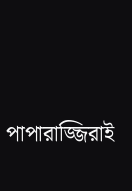পাপারাজ্জিরাই